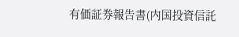有価証券報告書(内国投資信託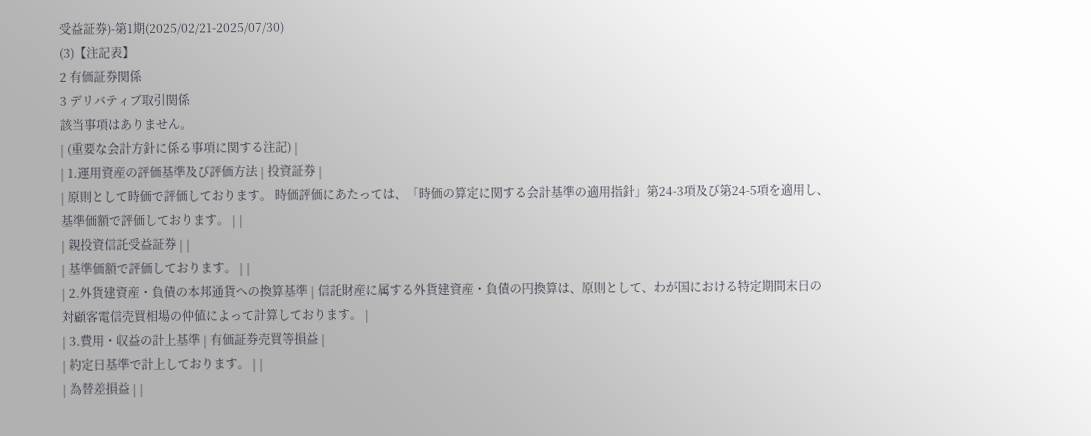受益証券)-第1期(2025/02/21-2025/07/30)
(3)【注記表】
2 有価証券関係
3 デリバティブ取引関係
該当事項はありません。
| (重要な会計方針に係る事項に関する注記) |
| 1.運用資産の評価基準及び評価方法 | 投資証券 |
| 原則として時価で評価しております。 時価評価にあたっては、「時価の算定に関する会計基準の適用指針」第24-3項及び第24-5項を適用し、基準価額で評価しております。 | |
| 親投資信託受益証券 | |
| 基準価額で評価しております。 | |
| 2.外貨建資産・負債の本邦通貨への換算基準 | 信託財産に属する外貨建資産・負債の円換算は、原則として、わが国における特定期間末日の対顧客電信売買相場の仲値によって計算しております。 |
| 3.費用・収益の計上基準 | 有価証券売買等損益 |
| 約定日基準で計上しております。 | |
| 為替差損益 | |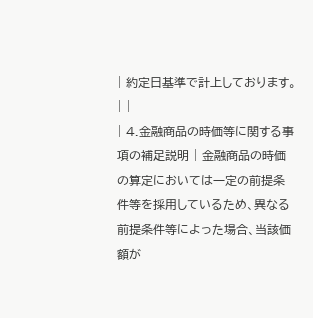| 約定日基準で計上しております。 | |
| 4.金融商品の時価等に関する事項の補足説明 | 金融商品の時価の算定においては一定の前提条件等を採用しているため、異なる前提条件等によった場合、当該価額が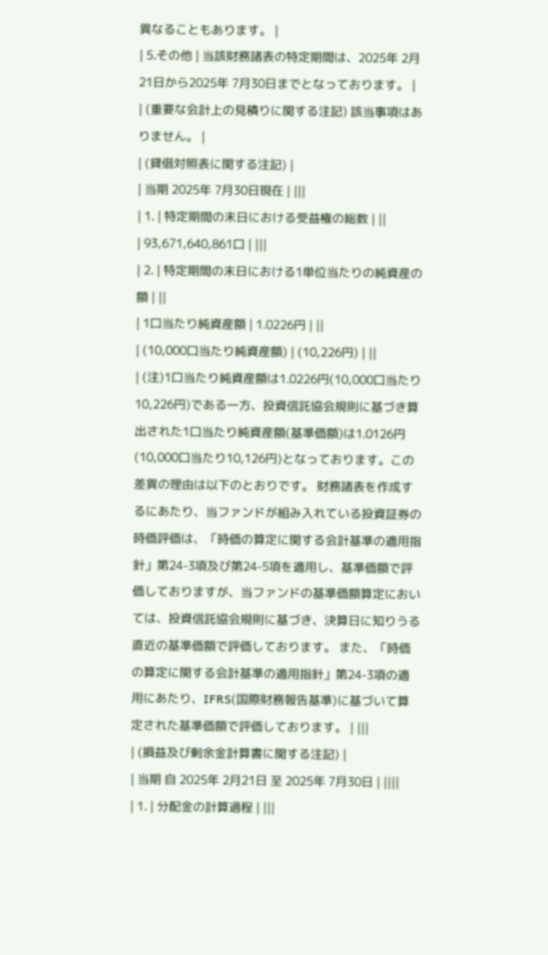異なることもあります。 |
| 5.その他 | 当該財務諸表の特定期間は、2025年 2月21日から2025年 7月30日までとなっております。 |
| (重要な会計上の見積りに関する注記) 該当事項はありません。 |
| (貸借対照表に関する注記) |
| 当期 2025年 7月30日現在 | |||
| 1. | 特定期間の末日における受益権の総数 | ||
| 93,671,640,861口 | |||
| 2. | 特定期間の末日における1単位当たりの純資産の額 | ||
| 1口当たり純資産額 | 1.0226円 | ||
| (10,000口当たり純資産額) | (10,226円) | ||
| (注)1口当たり純資産額は1.0226円(10,000口当たり10,226円)である一方、投資信託協会規則に基づき算出された1口当たり純資産額(基準価額)は1.0126円(10,000口当たり10,126円)となっております。この差異の理由は以下のとおりです。 財務諸表を作成するにあたり、当ファンドが組み入れている投資証券の時価評価は、「時価の算定に関する会計基準の適用指針」第24-3項及び第24-5項を適用し、基準価額で評価しておりますが、当ファンドの基準価額算定においては、投資信託協会規則に基づき、決算日に知りうる直近の基準価額で評価しております。 また、「時価の算定に関する会計基準の適用指針」第24-3項の適用にあたり、IFRS(国際財務報告基準)に基づいて算定された基準価額で評価しております。 | |||
| (損益及び剰余金計算書に関する注記) |
| 当期 自 2025年 2月21日 至 2025年 7月30日 | ||||
| 1. | 分配金の計算過程 | |||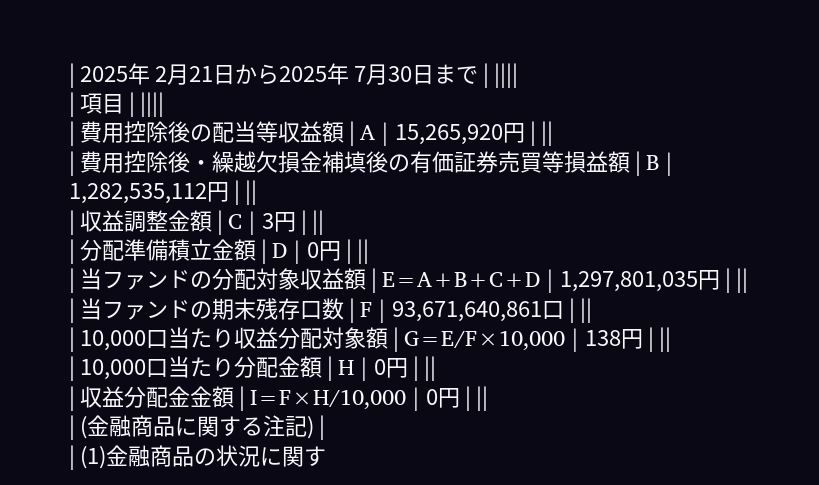| 2025年 2月21日から2025年 7月30日まで | ||||
| 項目 | ||||
| 費用控除後の配当等収益額 | A | 15,265,920円 | ||
| 費用控除後・繰越欠損金補填後の有価証券売買等損益額 | B | 1,282,535,112円 | ||
| 収益調整金額 | C | 3円 | ||
| 分配準備積立金額 | D | 0円 | ||
| 当ファンドの分配対象収益額 | E=A+B+C+D | 1,297,801,035円 | ||
| 当ファンドの期末残存口数 | F | 93,671,640,861口 | ||
| 10,000口当たり収益分配対象額 | G=E/F×10,000 | 138円 | ||
| 10,000口当たり分配金額 | H | 0円 | ||
| 収益分配金金額 | I=F×H/10,000 | 0円 | ||
| (金融商品に関する注記) |
| (1)金融商品の状況に関す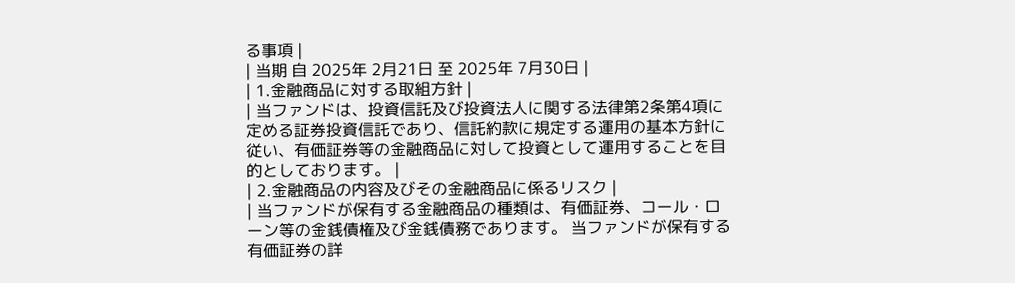る事項 |
| 当期 自 2025年 2月21日 至 2025年 7月30日 |
| 1.金融商品に対する取組方針 |
| 当ファンドは、投資信託及び投資法人に関する法律第2条第4項に定める証券投資信託であり、信託約款に規定する運用の基本方針に従い、有価証券等の金融商品に対して投資として運用することを目的としております。 |
| 2.金融商品の内容及びその金融商品に係るリスク |
| 当ファンドが保有する金融商品の種類は、有価証券、コール・ローン等の金銭債権及び金銭債務であります。 当ファンドが保有する有価証券の詳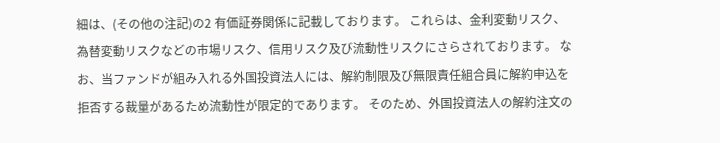細は、(その他の注記)の2 有価証券関係に記載しております。 これらは、金利変動リスク、為替変動リスクなどの市場リスク、信用リスク及び流動性リスクにさらされております。 なお、当ファンドが組み入れる外国投資法人には、解約制限及び無限責任組合員に解約申込を拒否する裁量があるため流動性が限定的であります。 そのため、外国投資法人の解約注文の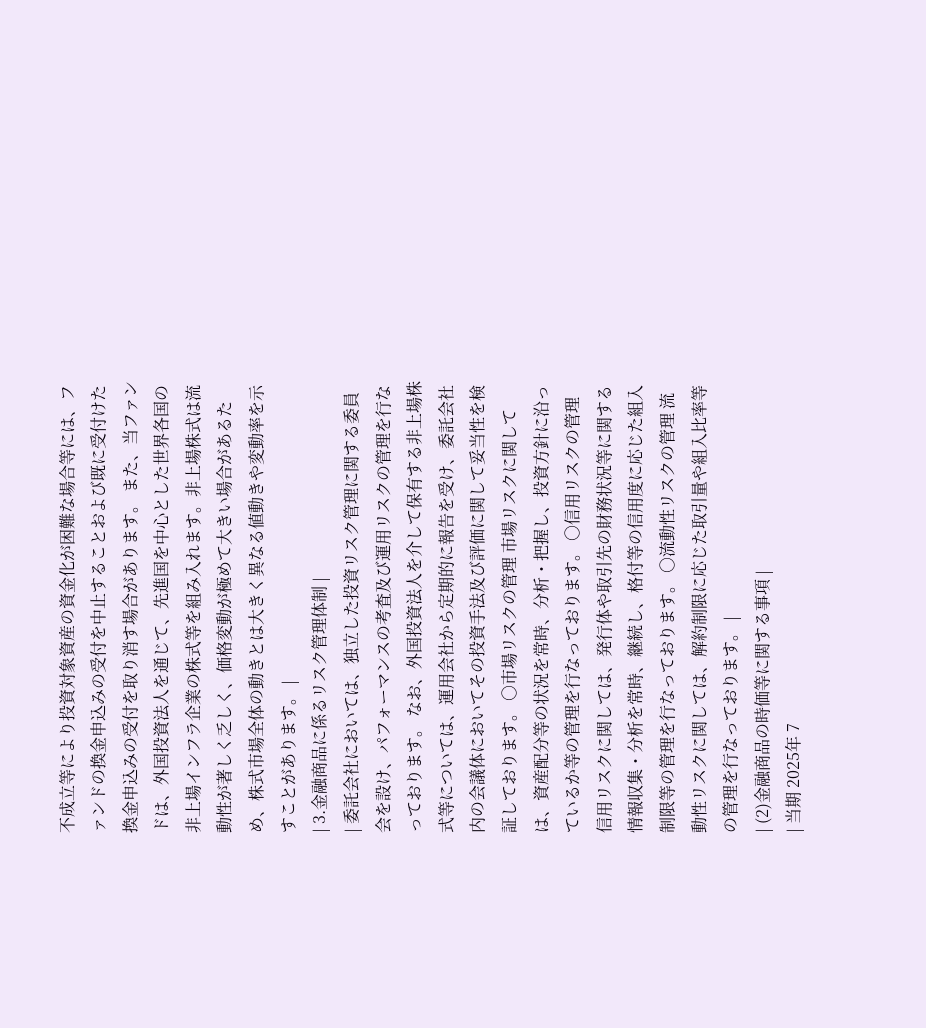不成立等により投資対象資産の資金化が困難な場合等には、ファンドの換金申込みの受付を中止することおよび既に受付けた換金申込みの受付を取り消す場合があります。 また、当ファンドは、外国投資法人を通じて、先進国を中心とした世界各国の非上場インフラ企業の株式等を組み入れます。非上場株式は流動性が著しく乏しく、価格変動が極めて大きい場合があるため、株式市場全体の動きとは大きく異なる値動きや変動率を示すことがあります。 |
| 3.金融商品に係るリスク管理体制 |
| 委託会社においては、独立した投資リスク管理に関する委員会を設け、パフォーマンスの考査及び運用リスクの管理を行なっております。 なお、外国投資法人を介して保有する非上場株式等については、運用会社から定期的に報告を受け、委託会社内の会議体においてその投資手法及び評価に関して妥当性を検証しております。 ○市場リスクの管理 市場リスクに関しては、資産配分等の状況を常時、分析・把握し、投資方針に沿っているか等の管理を行なっております。 ○信用リスクの管理 信用リスクに関しては、発行体や取引先の財務状況等に関する情報収集・分析を常時、継続し、格付等の信用度に応じた組入制限等の管理を行なっております。 ○流動性リスクの管理 流動性リスクに関しては、解約制限に応じた取引量や組入比率等の管理を行なっております。 |
| (2)金融商品の時価等に関する事項 |
| 当期 2025年 7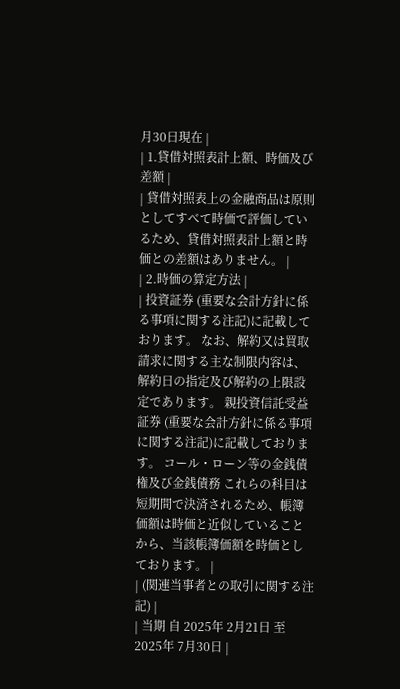月30日現在 |
| 1.貸借対照表計上額、時価及び差額 |
| 貸借対照表上の金融商品は原則としてすべて時価で評価しているため、貸借対照表計上額と時価との差額はありません。 |
| 2.時価の算定方法 |
| 投資証券 (重要な会計方針に係る事項に関する注記)に記載しております。 なお、解約又は買取請求に関する主な制限内容は、解約日の指定及び解約の上限設定であります。 親投資信託受益証券 (重要な会計方針に係る事項に関する注記)に記載しております。 コール・ローン等の金銭債権及び金銭債務 これらの科目は短期間で決済されるため、帳簿価額は時価と近似していることから、当該帳簿価額を時価としております。 |
| (関連当事者との取引に関する注記) |
| 当期 自 2025年 2月21日 至 2025年 7月30日 |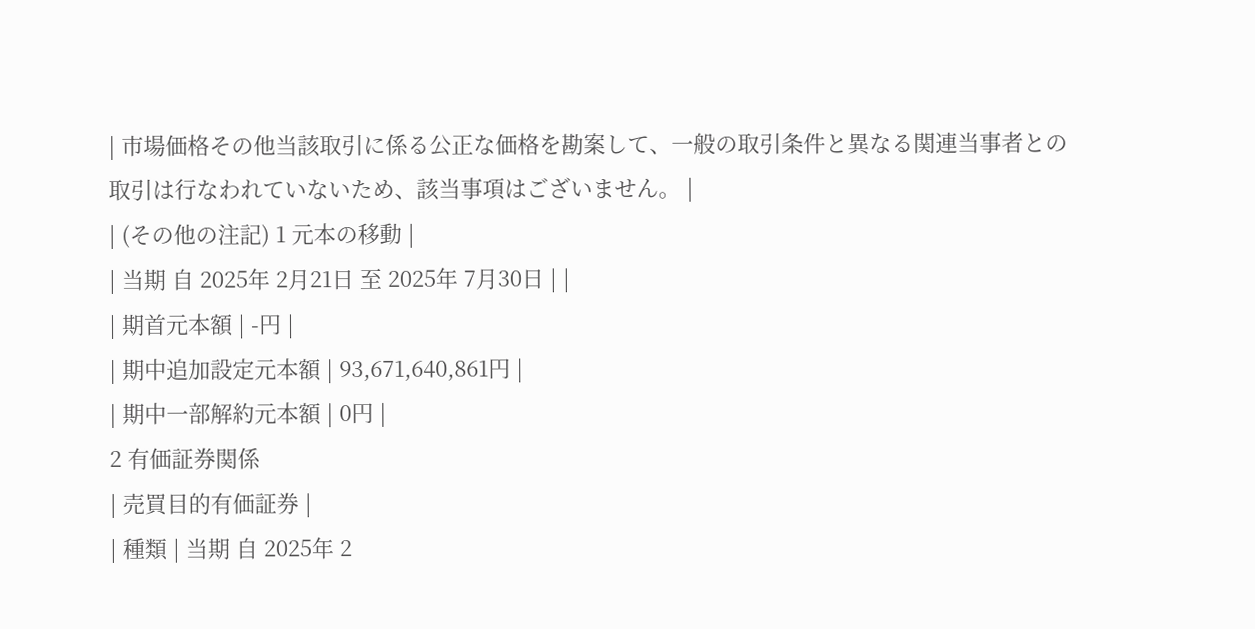| 市場価格その他当該取引に係る公正な価格を勘案して、一般の取引条件と異なる関連当事者との取引は行なわれていないため、該当事項はございません。 |
| (その他の注記) 1 元本の移動 |
| 当期 自 2025年 2月21日 至 2025年 7月30日 | |
| 期首元本額 | -円 |
| 期中追加設定元本額 | 93,671,640,861円 |
| 期中一部解約元本額 | 0円 |
2 有価証券関係
| 売買目的有価証券 |
| 種類 | 当期 自 2025年 2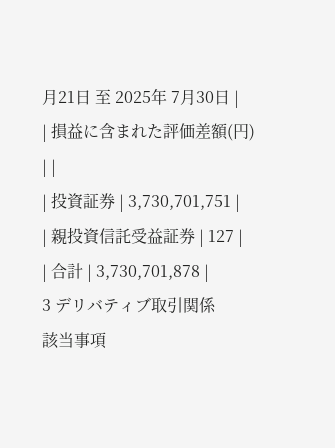月21日 至 2025年 7月30日 |
| 損益に含まれた評価差額(円) | |
| 投資証券 | 3,730,701,751 |
| 親投資信託受益証券 | 127 |
| 合計 | 3,730,701,878 |
3 デリバティブ取引関係
該当事項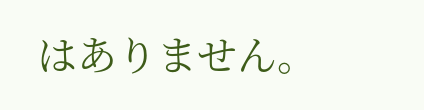はありません。